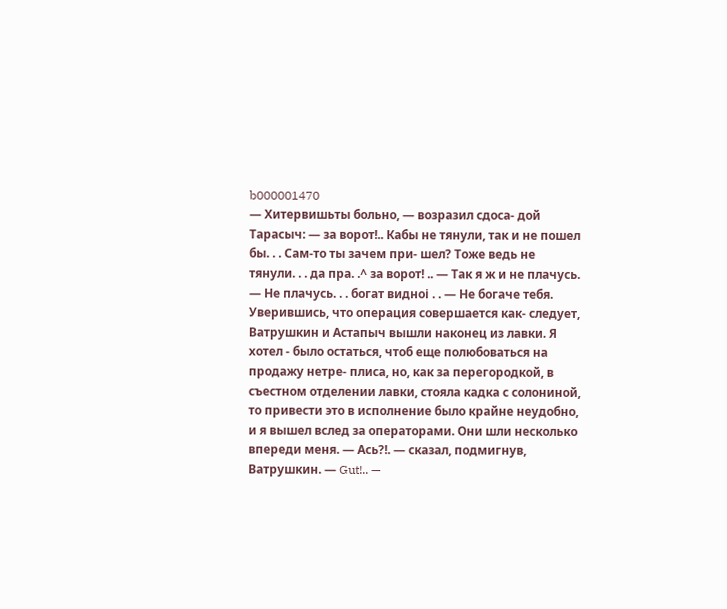b000001470
— Хитервишьты больно, — возразил сдоса- дой Тарасыч: — за ворот!.. Кабы не тянули, так и не пошел бы. . . Сам-то ты зачем при- шел? Тоже ведь не тянули. . . да пра. .^ за ворот! .. — Так я ж и не плачусь. — Не плачусь. . . богат видноі . . — Не богаче тебя. Уверившись, что операция совершается как- следует, Ватрушкин и Астапыч вышли наконец из лавки. Я хотел - было остаться, чтоб еще полюбоваться на продажу нетре- плиса, но, как за перегородкой, в съестном отделении лавки, стояла кадка с солониной, то привести это в исполнение было крайне неудобно, и я вышел вслед за операторами. Они шли несколько впереди меня. — Ась?!. — сказал, подмигнув, Ватрушкин. — Gut!.. —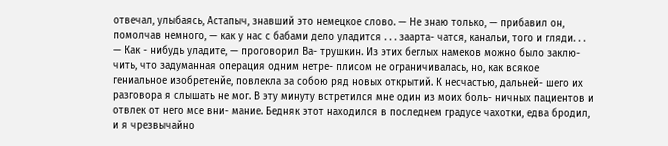отвечал, улыбаясь, Астапыч, знавший это немецкое слово. — Не знаю только, — прибавил он, помолчав немного, — как у нас с бабами дело уладится . . . заарта- чатся, канальи, того и гляди. . . — Как - нибудь уладите, — проговорил Ва- трушкин. Из этих беглых намеков можно было заклю- чить, что задуманная операция одним нетре- плисом не ограничивалась, но, как всякое гениальное изобретенйе, повлекла за собою ряд новых открытий. К несчастью, дальней- шего их разговора я слышать не мог. В эту минуту встретился мне один из моих боль- ничных пациентов и отвлек от него мсе вни- мание. Бедняк этот находился в последнем градусе чахотки, едва бродил, и я чрезвычайно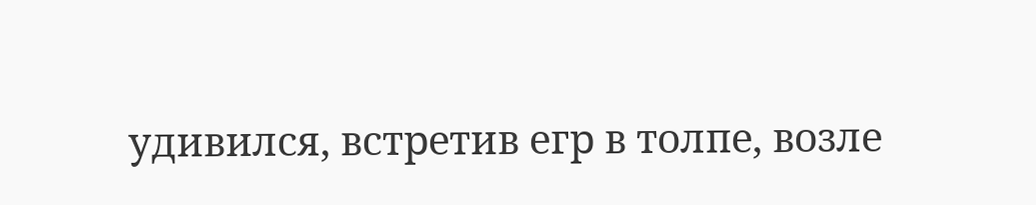удивился, встретив егр в толпе, возле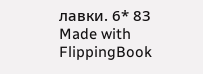лавки. 6* 83
Made with FlippingBook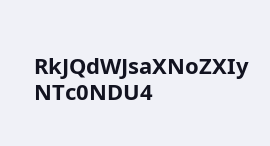RkJQdWJsaXNoZXIy NTc0NDU4